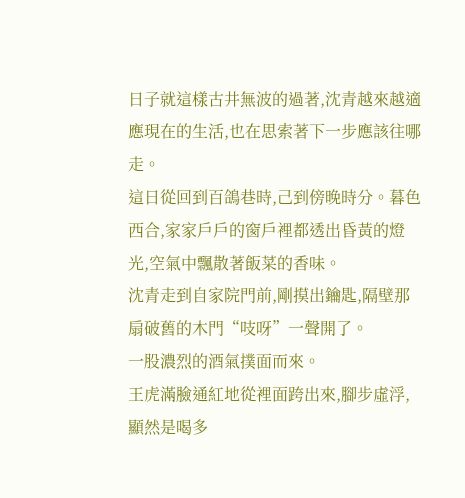日子就這樣古井無波的過著,沈青越來越適應現在的生活,也在思索著下一步應該往哪走。
這日從回到百鴿巷時,己到傍晚時分。暮色西合,家家戶戶的窗戶裡都透出昏黃的燈光,空氣中飄散著飯菜的香味。
沈青走到自家院門前,剛摸出鑰匙,隔壁那扇破舊的木門“吱呀”一聲開了。
一股濃烈的酒氣撲面而來。
王虎滿臉通紅地從裡面跨出來,腳步虛浮,顯然是喝多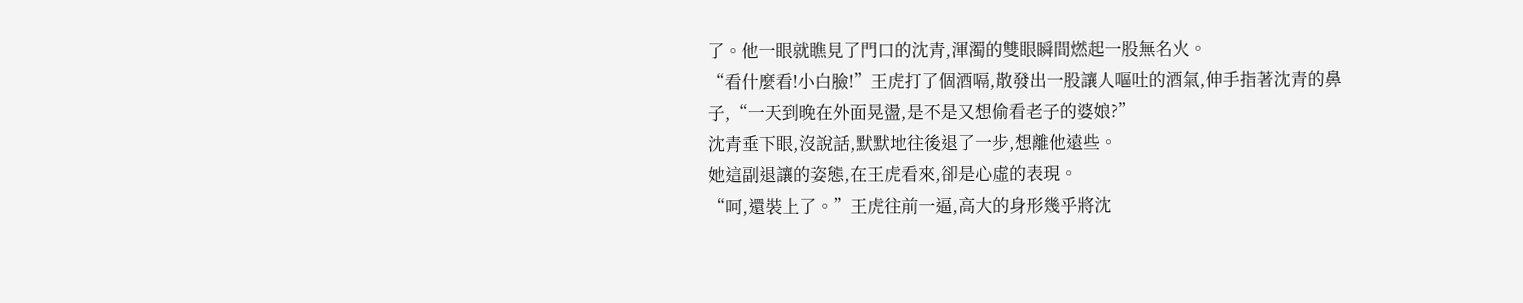了。他一眼就瞧見了門口的沈青,渾濁的雙眼瞬間燃起一股無名火。
“看什麼看!小白臉!”王虎打了個酒嗝,散發出一股讓人嘔吐的酒氣,伸手指著沈青的鼻子,“一天到晚在外面晃盪,是不是又想偷看老子的婆娘?”
沈青垂下眼,沒說話,默默地往後退了一步,想離他遠些。
她這副退讓的姿態,在王虎看來,卻是心虛的表現。
“呵,還裝上了。”王虎往前一逼,高大的身形幾乎將沈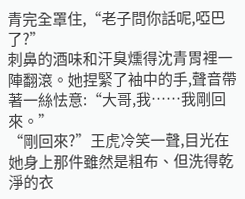青完全罩住,“老子問你話呢,啞巴了?”
刺鼻的酒味和汗臭燻得沈青胃裡一陣翻滾。她捏緊了袖中的手,聲音帶著一絲怯意:“大哥,我……我剛回來。”
“剛回來?”王虎冷笑一聲,目光在她身上那件雖然是粗布、但洗得乾淨的衣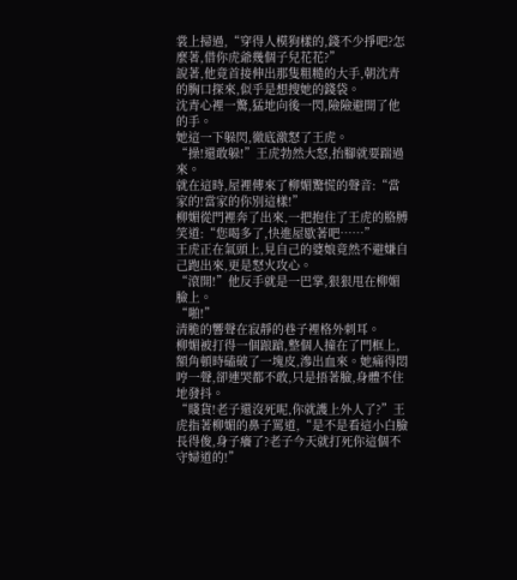裳上掃過,“穿得人模狗樣的,錢不少掙吧?怎麼著,借你虎爺幾個子兒花花?”
說著,他竟首接伸出那隻粗糙的大手,朝沈青的胸口探來,似乎是想搜她的錢袋。
沈青心裡一驚,猛地向後一閃,險險避開了他的手。
她這一下躲閃,徹底激怒了王虎。
“操!還敢躲!”王虎勃然大怒,抬腳就要踹過來。
就在這時,屋裡傳來了柳媚驚慌的聲音:“當家的!當家的你別這樣!”
柳媚從門裡奔了出來,一把抱住了王虎的胳膊笑道:“您喝多了,快進屋歇著吧……”
王虎正在氣頭上,見自己的婆娘竟然不避嫌自己跑出來,更是怒火攻心。
“滾開!”他反手就是一巴掌,狠狠甩在柳媚臉上。
“啪!”
清脆的響聲在寂靜的巷子裡格外刺耳。
柳媚被打得一個踉蹌,整個人撞在了門框上,額角頓時磕破了一塊皮,滲出血來。她痛得悶哼一聲,卻連哭都不敢,只是捂著臉,身體不住地發抖。
“賤貨!老子還沒死呢,你就護上外人了?”王虎指著柳媚的鼻子罵道,“是不是看這小白臉長得俊,身子癢了?老子今天就打死你這個不守婦道的!”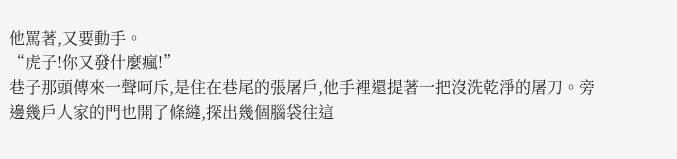他罵著,又要動手。
“虎子!你又發什麼瘋!”
巷子那頭傳來一聲呵斥,是住在巷尾的張屠戶,他手裡還提著一把沒洗乾淨的屠刀。旁邊幾戶人家的門也開了條縫,探出幾個腦袋往這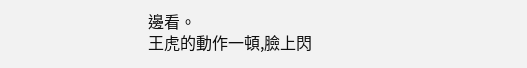邊看。
王虎的動作一頓,臉上閃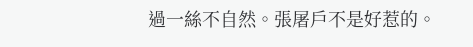過一絲不自然。張屠戶不是好惹的。